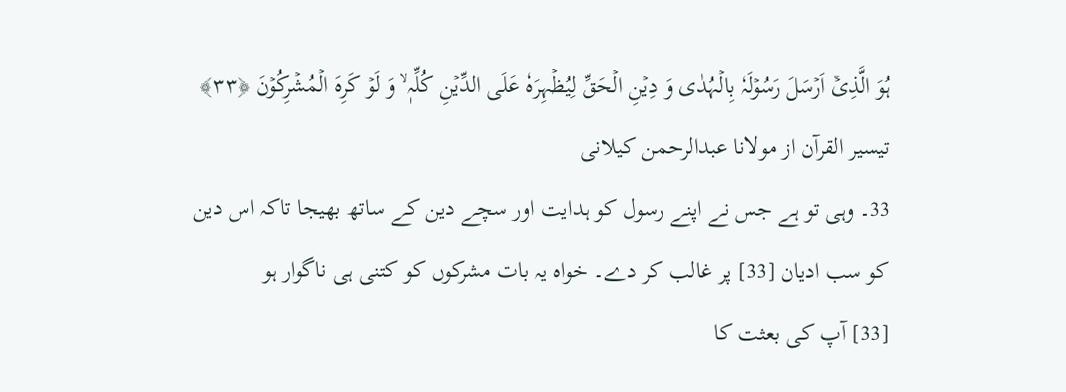ہُوَ الَّذِیۡۤ اَرۡسَلَ رَسُوۡلَہٗ بِالۡہُدٰی وَ دِیۡنِ الۡحَقِّ لِیُظۡہِرَہٗ عَلَی الدِّیۡنِ کُلِّہٖ ۙ وَ لَوۡ کَرِہَ الۡمُشۡرِکُوۡنَ ﴿۳۳﴾
تيسير القرآن از مولانا عبدالرحمن کیلانی
33۔ وہی تو ہے جس نے اپنے رسول کو ہدایت اور سچے دین کے ساتھ بھیجا تاکہ اس دین کو سب ادیان [33] پر غالب کر دے۔ خواہ یہ بات مشرکوں کو کتنی ہی ناگوار ہو
[33] آپ کی بعثت کا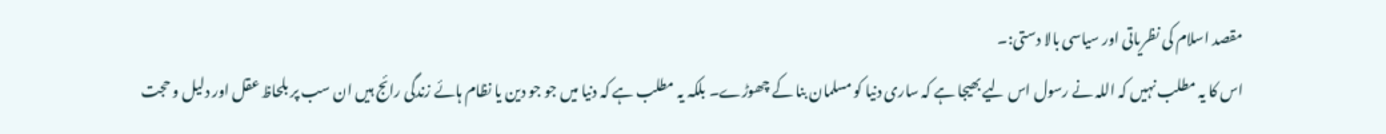مقصد اسلام کی نظریاتی اور سیاسی بالا دستی:۔
اس کا یہ مطلب نہیں کہ اللہ نے رسول اس لیے بھیجا ہے کہ ساری دنیا کو مسلمان بنا کے چھوڑے۔ بلکہ یہ مطلب ہے کہ دنیا میں جو جو دین یا نظام ہائے زندگی رائج ہیں ان سب پر بلحاظ عقل اور دلیل و حجت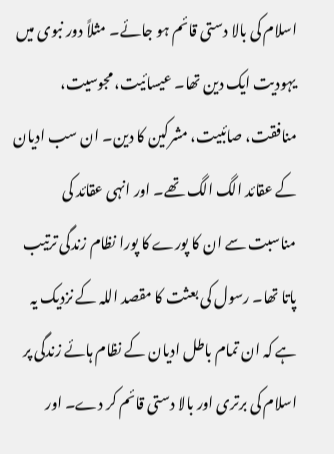اسلام کی بالا دستی قائم ہو جائے۔ مثلاً دور نبوی میں یہودیت ایک دین تھا۔ عیسائیت، مجوسیت، منافقت، صائبیت، مشرکین کا دین۔ ان سب ادیان کے عقائد الگ الگ تھے۔ اور انہی عقائد کی مناسبت سے ان کا پورے کا پورا نظام زندگی ترتیب پاتا تھا۔ رسول کی بعثت کا مقصد اللہ کے نزدیک یہ ہے کہ ان تمام باطل ادیان کے نظام ہائے زندگی پر اسلام کی برتری اور بالا دستی قائم کر دے۔ اور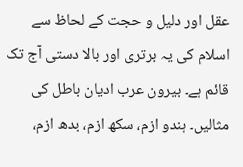عقل اور دلیل و حجت کے لحاظ سے اسلام کی یہ برتری اور بالا دستی آج تک قائم ہے۔ بیرون عرب ادیان باطل کی مثالیں۔ ہندو ازم، سکھ ازم، بدھ ازم،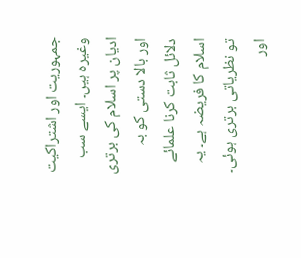جمہوریت اور اشتراکیت وغیرہ ہیں۔ ایسے سب ادیان پر اسلام کی برتری اور بالا دستی کو بہ دلائل ثابت کرنا علمائے اسلام کا فریضہ ہے۔ یہ تو نظریاتی برتری ہوئی۔ اور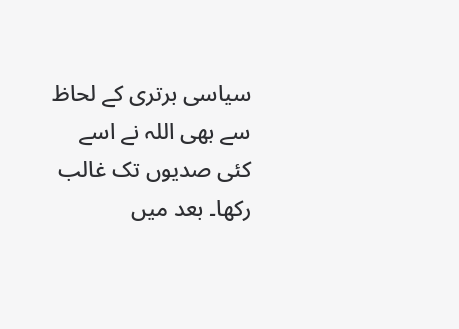سیاسی برتری کے لحاظ سے بھی اللہ نے اسے کئی صدیوں تک غالب رکھا۔ بعد میں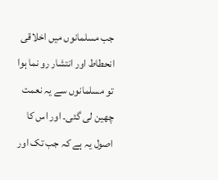جب مسلمانوں میں اخلاقی انحطاط اور انتشار رو نما ہوا تو مسلمانوں سے یہ نعمت چھین لی گئی۔ اور اس کا اصول یہ ہے کہ جب تک اور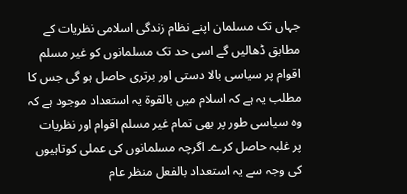جہاں تک مسلمان اپنے نظام زندگی اسلامی نظریات کے مطابق ڈھالیں گے اسی حد تک مسلمانوں کو غیر مسلم اقوام پر سیاسی بالا دستی اور برتری حاصل ہو گی جس کا مطلب یہ ہے کہ اسلام میں بالقوۃ یہ استعداد موجود ہے کہ وہ سیاسی طور پر بھی تمام غیر مسلم اقوام اور نظریات پر غلبہ حاصل کرے۔ اگرچہ مسلمانوں کی عملی کوتاہیوں کی وجہ سے یہ استعداد بالفعل منظر عام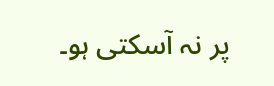پر نہ آسکتی ہو۔